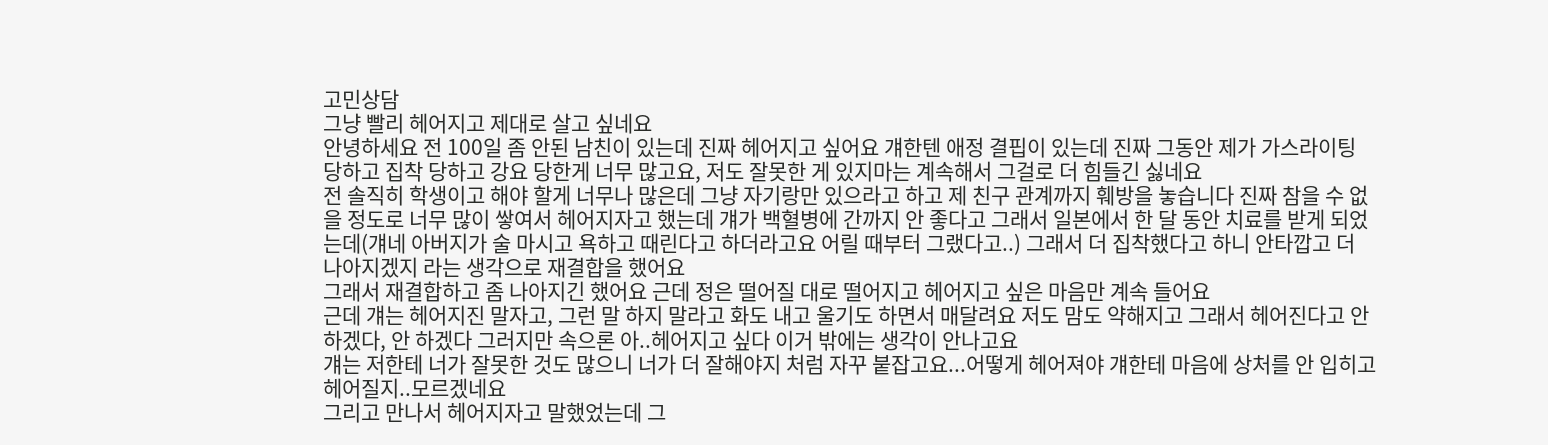고민상담
그냥 빨리 헤어지고 제대로 살고 싶네요
안녕하세요 전 100일 좀 안된 남친이 있는데 진짜 헤어지고 싶어요 걔한텐 애정 결핍이 있는데 진짜 그동안 제가 가스라이팅 당하고 집착 당하고 강요 당한게 너무 많고요, 저도 잘못한 게 있지마는 계속해서 그걸로 더 힘들긴 싫네요
전 솔직히 학생이고 해야 할게 너무나 많은데 그냥 자기랑만 있으라고 하고 제 친구 관계까지 훼방을 놓습니다 진짜 참을 수 없을 정도로 너무 많이 쌓여서 헤어지자고 했는데 걔가 백혈병에 간까지 안 좋다고 그래서 일본에서 한 달 동안 치료를 받게 되었는데(걔네 아버지가 술 마시고 욕하고 때린다고 하더라고요 어릴 때부터 그랬다고..) 그래서 더 집착했다고 하니 안타깝고 더 나아지겠지 라는 생각으로 재결합을 했어요
그래서 재결합하고 좀 나아지긴 했어요 근데 정은 떨어질 대로 떨어지고 헤어지고 싶은 마음만 계속 들어요
근데 걔는 헤어지진 말자고, 그런 말 하지 말라고 화도 내고 울기도 하면서 매달려요 저도 맘도 약해지고 그래서 헤어진다고 안 하겠다, 안 하겠다 그러지만 속으론 아..헤어지고 싶다 이거 밖에는 생각이 안나고요
걔는 저한테 너가 잘못한 것도 많으니 너가 더 잘해야지 처럼 자꾸 붙잡고요...어떻게 헤어져야 걔한테 마음에 상처를 안 입히고 헤어질지..모르겠네요
그리고 만나서 헤어지자고 말했었는데 그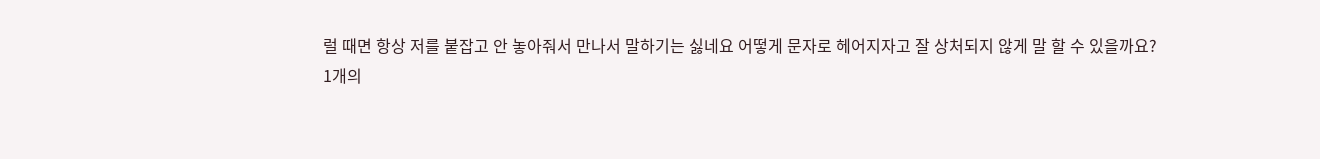럴 때면 항상 저를 붙잡고 안 놓아줘서 만나서 말하기는 싫네요 어떻게 문자로 헤어지자고 잘 상처되지 않게 말 할 수 있을까요?
1개의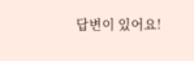답변이 있어요!